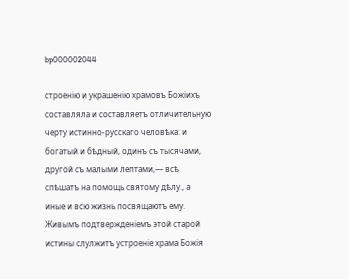bp000002044

строенію и украшенію храмовъ Божіихъ составляла и составляетъ отличительную черту истинно-русскаго человѣка: и богатый и бѣдный, одинъ съ тысячами, другой съ малыми лептами,— всѣ спѣшатъ на помощь святому дѣлу., а иные и всю жизнь посвящаютъ ему. Живымъ подтвержденіемъ этой старой истины слулжитъ устроеніе храма Божія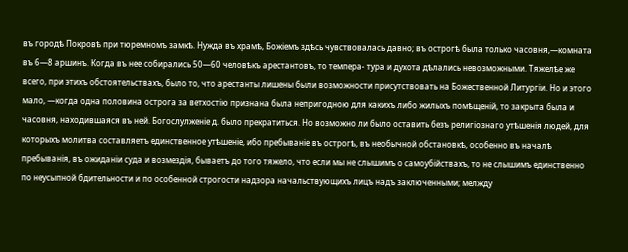въ городѣ Покровѣ при тюремномъ замкѣ. Нужда въ храмѣ, Божіемъ здѣсь чувствовалась давно; въ острогѣ была только часовня,—комната въ 6—8 аршинъ. Когда въ нее собирались 50—60 человѣкъ арестантовъ, то темпера- тура и духота дѣлались невозможными. Тяжелѣе же всего, при этихъ обстоятельствахъ, было то, что арестанты лишены были возможности присутствовать на Божественной Литургіи. Но и этого мало, —когда одна половина острога за ветхостію признана была непригодною для какихъ либо жилыхъ помѣщеній, то закрыта была и часовня, находившаяся въ ней. Богослулженіе д. было прекратиться. Но возможно ли было оставить безъ религіознаго утѣшенія людей, для которыхъ молитва составляетъ единственное утѣшеніе, ибо пребываніе въ острогѣ, въ необычной обстановкѣ, особенно въ началѣ пребыванія, въ ожиданіи суда и возмездія, бываетъ до того тяжело, что если мы не слышимъ о самоубійствахъ, то не слышимъ единственно по неусыпной бдительности и по особенной строгости надзора начальствующихъ лицъ надъ заключенными; мелжду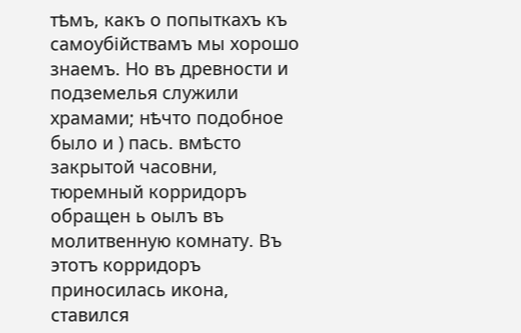тѣмъ, какъ о попыткахъ къ самоубійствамъ мы хорошо знаемъ. Но въ древности и подземелья служили храмами; нѣчто подобное было и ) пась. вмѣсто закрытой часовни, тюремный корридоръ обращен ь оылъ въ молитвенную комнату. Въ этотъ корридоръ приносилась икона, ставился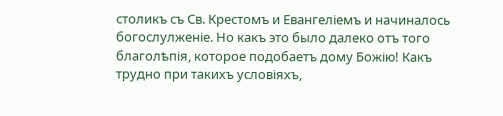столикъ съ Св. Крестомъ и Евангеліемъ и начиналось богослулженіе. Но какъ это было далеко отъ того благолѣпія, которое подобаетъ дому Божію! Какъ трудно при такихъ условіяхъ,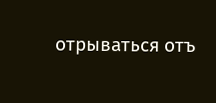отрываться отъ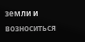земли и возноситься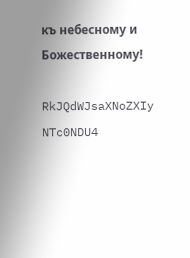къ небесному и Божественному!

RkJQdWJsaXNoZXIy NTc0NDU4